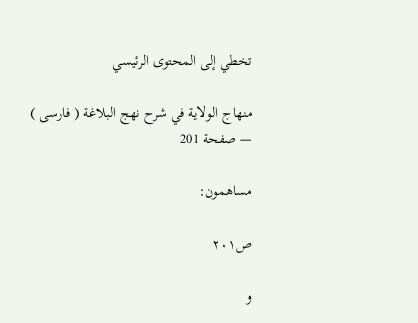تخطي إلى المحتوى الرئيسي

منهاج الولاية في شرح نهج البلاغة ( فارسى ) — صفحة 201

مساهمون:

ص٢٠١

و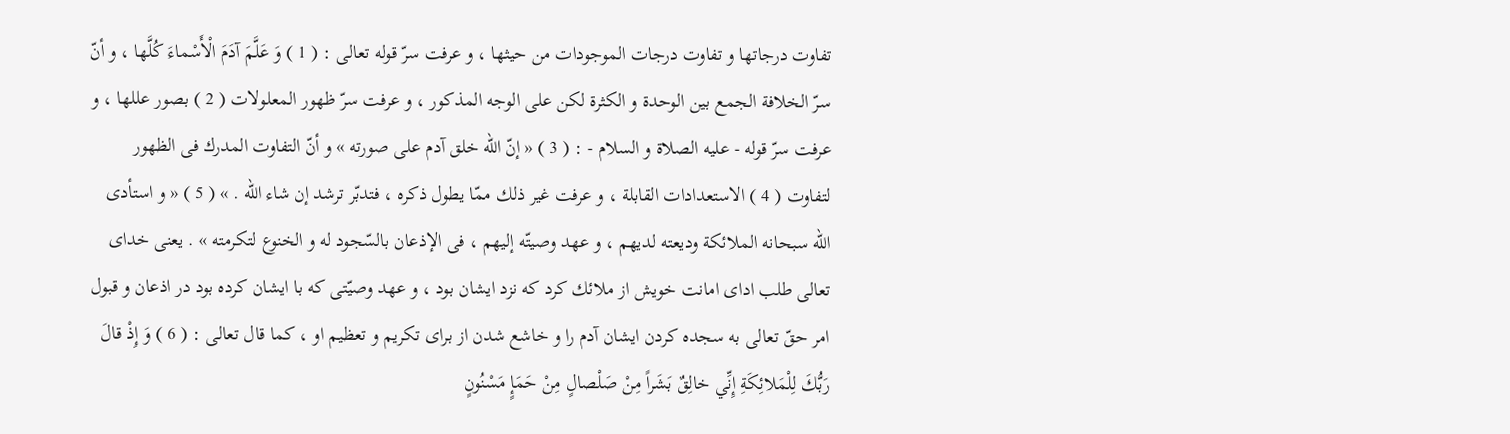تفاوت درجاتها و تفاوت درجات الموجودات من حيثها ، و عرفت سرّ قوله تعالى : ( 1 ) وَ عَلَّمَ آدَمَ الْأَسْماءَ كُلَّها ، و أنّ سرّ الخلافة الجمع بين الوحدة و الكثرة لكن على الوجه المذكور ، و عرفت سرّ ظهور المعلولات ( 2 ) بصور عللها ، و عرفت سرّ قوله - عليه الصلاة و السلام - : ( 3 ) « إنّ اللّه خلق آدم على صورته » و أنّ التفاوت المدرك فى الظهور لتفاوت ( 4 ) الاستعدادات القابلة ، و عرفت غير ذلك ممّا يطول ذكره ، فتدبّر ترشد إن شاء اللّه . » ( 5 ) « و استأدى اللّه سبحانه الملائكة وديعته لديهم ، و عهد وصيتّه إليهم ، فى الإذعان بالسّجود له و الخنوع لتكرمته » . يعنى خداى تعالى طلب اداى امانت خويش از ملائك كرد كه نزد ايشان بود ، و عهد وصيّتى كه با ايشان كرده بود در اذعان و قبول امر حقّ تعالى به سجده كردن ايشان آدم را و خاشع شدن از براى تكريم و تعظيم او ، كما قال تعالى : ( 6 ) وَ إِذْ قالَ رَبُّكَ لِلْمَلائِكَةِ إِنِّي خالِقٌ بَشَراً مِنْ صَلْصالٍ مِنْ حَمَإٍ مَسْنُونٍ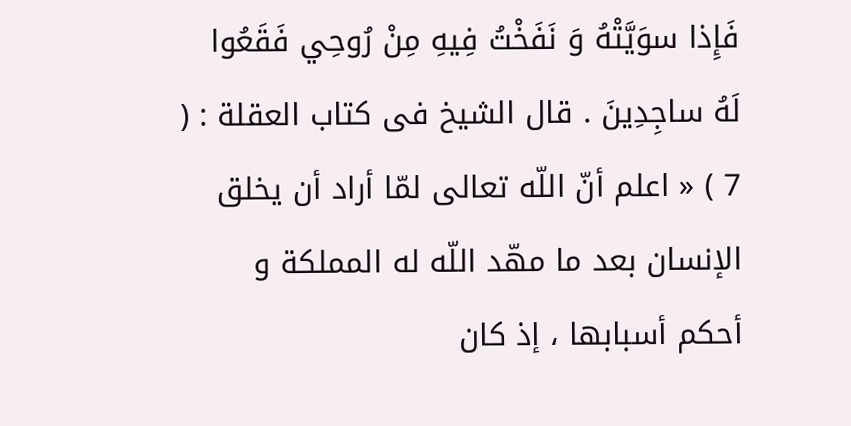فَإِذا سوَيَّتْهُ وَ نَفَخْتُ فِيهِ مِنْ رُوحِي فَقَعُوا لَهُ ساجِدِينَ . قال الشيخ فى كتاب العقلة : ( 7 ) « اعلم أنّ اللّه تعالى لمّا أراد أن يخلق الإنسان بعد ما مهّد اللّه له المملكة و أحكم أسبابها ، إذ كان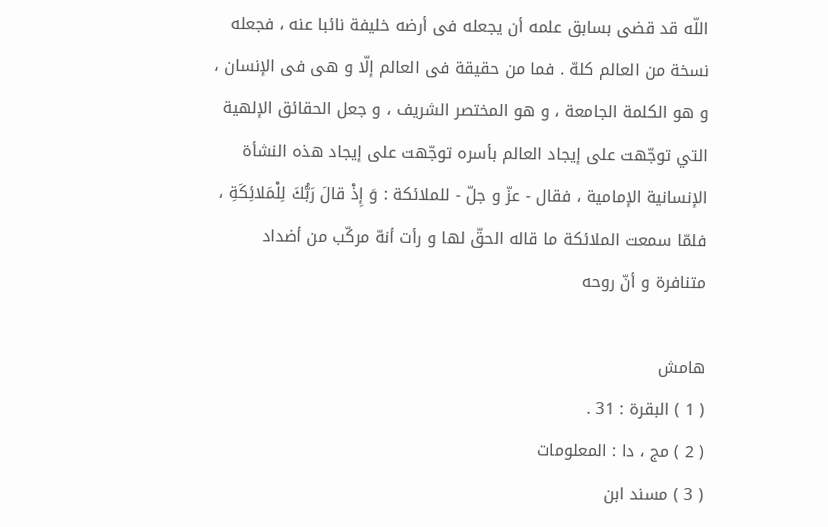اللّه قد قضى بسابق علمه أن يجعله فى أرضه خليفة نائبا عنه ، فجعله نسخة من العالم كلهّ . فما من حقيقة فى العالم إلّا و هى فى الإنسان ، و هو الكلمة الجامعة ، و هو المختصر الشريف ، و جعل الحقائق الإلهية التي توجّهت على إيجاد العالم بأسره توجّهت على إيجاد هذه النشأة الإنسانية الإمامية ، فقال - عزّ و جلّ - للملائكة : وَ إِذْ قالَ رَبُّكَ لِلْمَلائِكَةِ ، فلمّا سمعت الملائكة ما قاله الحقّ لها و رأت أنهّ مركّب من أضداد متنافرة و أنّ روحه

هامش
( 1 ) البقرة : 31 .
( 2 ) مج ، دا : المعلومات
( 3 ) مسند ابن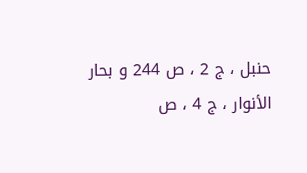حنبل ، ج 2 ، ص 244 و بحار الأنوار ، ج 4 ، ص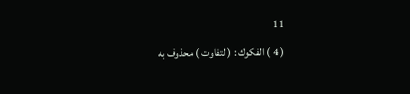11
( 4 ) الفكوك : ( لتفاوت ) محذوف به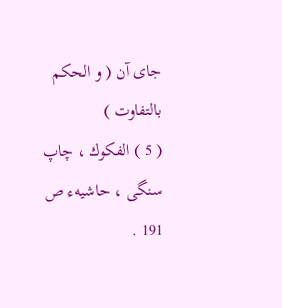جاى آن ( و الحكم بالتفاوت )
( 5 ) الفكوك ، چاپ سنگى ، حاشيهء ص 191 .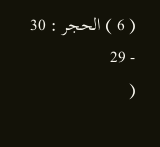( 6 ) الحجر : 30 - 29
(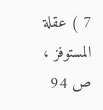7 ) عقلة المستوفز ، ص 94